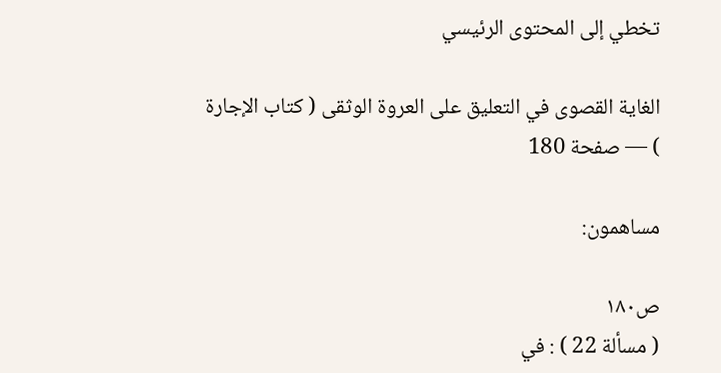تخطي إلى المحتوى الرئيسي

الغاية القصوى في التعليق على العروة الوثقى ( كتاب الإجارة ) — صفحة 180

مساهمون:

ص١٨٠
( مسألة 22 ) : في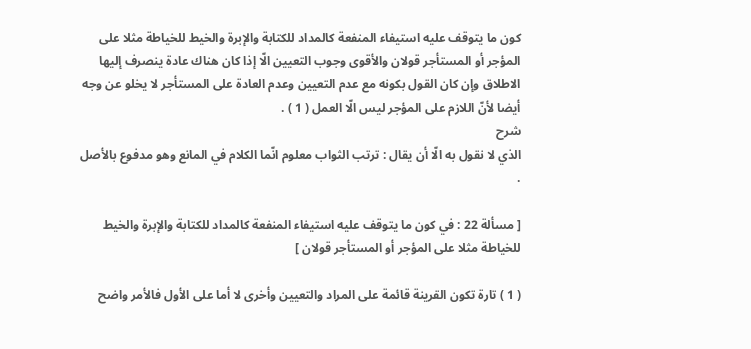كون ما يتوقف عليه استيفاء المنفعة كالمداد للكتابة والإبرة والخيط للخياطة مثلا على المؤجر أو المستأجر قولان والأقوى وجوب التعيين الّا إذا كان هناك عادة ينصرف إليها الاطلاق وإن كان القول بكونه مع عدم التعيين وعدم العادة على المستأجر لا يخلو عن وجه أيضا لأنّ اللازم على المؤجر ليس الّا العمل ( 1 ) .
شرح
الذي لا نقول به الّا أن يقال : ترتب الثواب معلوم انّما الكلام في المانع وهو مدفوع بالأصل .

[ مسألة 22 : في كون ما يتوقف عليه استيفاء المنفعة كالمداد للكتابة والإبرة والخيط للخياطة مثلا على المؤجر أو المستأجر قولان ]

( 1 ) تارة تكون القرينة قائمة على المراد والتعيين وأخرى لا أما على الأول فالأمر واضح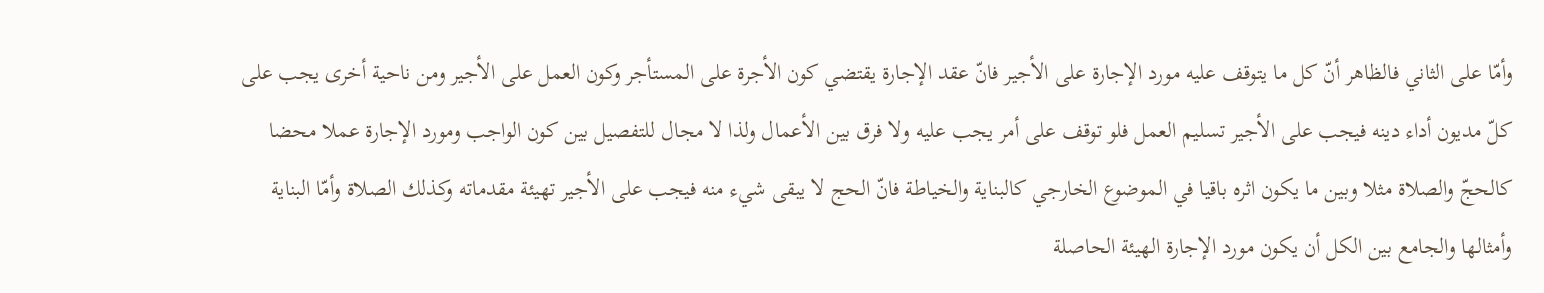وأمّا على الثاني فالظاهر أنّ كل ما يتوقف عليه مورد الإجارة على الأجير فانّ عقد الإجارة يقتضي كون الأجرة على المستأجر وكون العمل على الأجير ومن ناحية أخرى يجب على كلّ مديون أداء دينه فيجب على الأجير تسليم العمل فلو توقف على أمر يجب عليه ولا فرق بين الأعمال ولذا لا مجال للتفصيل بين كون الواجب ومورد الإجارة عملا محضا كالحجّ والصلاة مثلا وبين ما يكون اثره باقيا في الموضوع الخارجي كالبناية والخياطة فانّ الحج لا يبقى شيء منه فيجب على الأجير تهيئة مقدماته وكذلك الصلاة وأمّا البناية وأمثالها والجامع بين الكل أن يكون مورد الإجارة الهيئة الحاصلة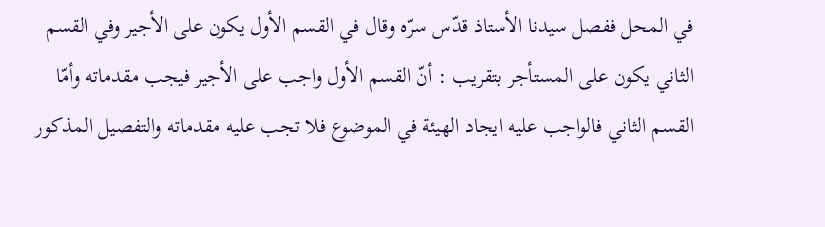في المحل ففصل سيدنا الأستاذ قدّس سرّه وقال في القسم الأول يكون على الأجير وفي القسم الثاني يكون على المستأجر بتقريب : أنّ القسم الأول واجب على الأجير فيجب مقدماته وأمّا القسم الثاني فالواجب عليه ايجاد الهيئة في الموضوع فلا تجب عليه مقدماته والتفصيل المذكور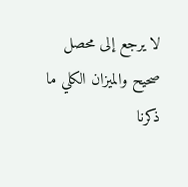لا يرجع إلى محصل صحيح والميزان الكلي ما ذكرنا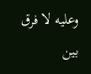وعليه لا فرق بين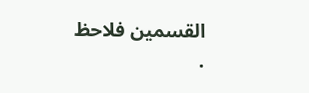القسمين فلاحظ .